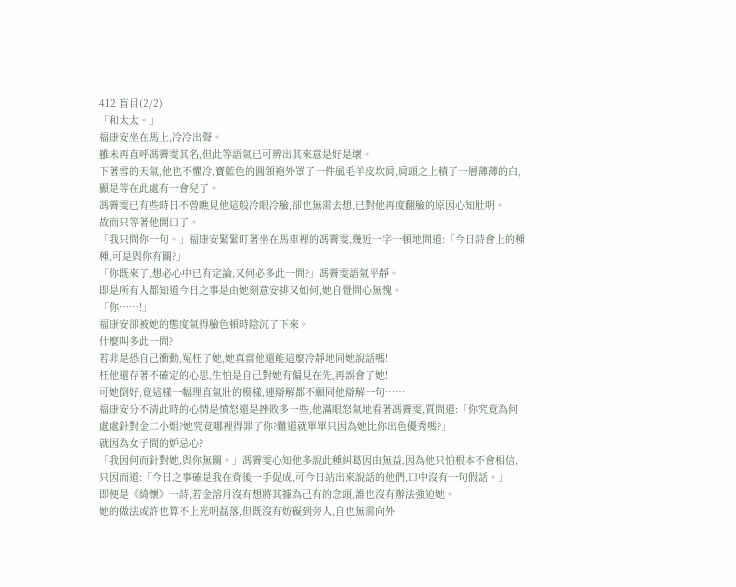412 盲目(2/2)
「和太太。」
福康安坐在馬上,冷冷出聲。
雖未再直呼馮霽雯其名,但此等語氣已可辨出其來意是好是壞。
下著雪的天氣,他也不懼冷,寶藍色的圓領袍外罩了一件風毛羊皮坎肩,肩頭之上積了一層薄薄的白,顯是等在此處有一會兒了。
馮霽雯已有些時日不曾瞧見他這般冷眼冷臉,卻也無需去想,已對他再度翻臉的原因心知肚明。
故而只等著他開口了。
「我只問你一句。」福康安緊緊盯著坐在馬車裡的馮霽雯,幾近一字一頓地問道:「今日詩會上的種種,可是與你有關?」
「你既來了,想必心中已有定論,又何必多此一問?」馮霽雯語氣平靜。
即是所有人都知道今日之事是由她刻意安排又如何,她自覺問心無愧。
「你……!」
福康安卻被她的態度氣得臉色頓時陰沉了下來。
什麼叫多此一問?
若非是恐自己衝動,冤枉了她,她真當他還能這麼冷靜地同她說話嗎!
枉他還存著不確定的心思,生怕是自己對她有偏見在先,再誤會了她!
可她倒好,竟這樣一幅理直氣壯的模樣,連辯解都不願同他辯解一句……
福康安分不清此時的心情是憤怒還是挫敗多一些,他滿眼怒氣地看著馮霽雯,質問道:「你究竟為何處處針對金二小姐?她究竟哪裡得罪了你?難道就單單只因為她比你出色優秀嗎?」
就因為女子間的妒忌心?
「我因何而針對她,與你無關。」馮霽雯心知他多說此種糾葛因由無益,因為他只怕根本不會相信,只因而道:「今日之事確是我在背後一手促成,可今日站出來說話的他們,口中沒有一句假話。」
即便是《綺懷》一詩,若金溶月沒有想將其據為己有的念頭,誰也沒有辦法強迫她。
她的做法或許也算不上光明磊落,但既沒有妨礙到旁人,自也無需向外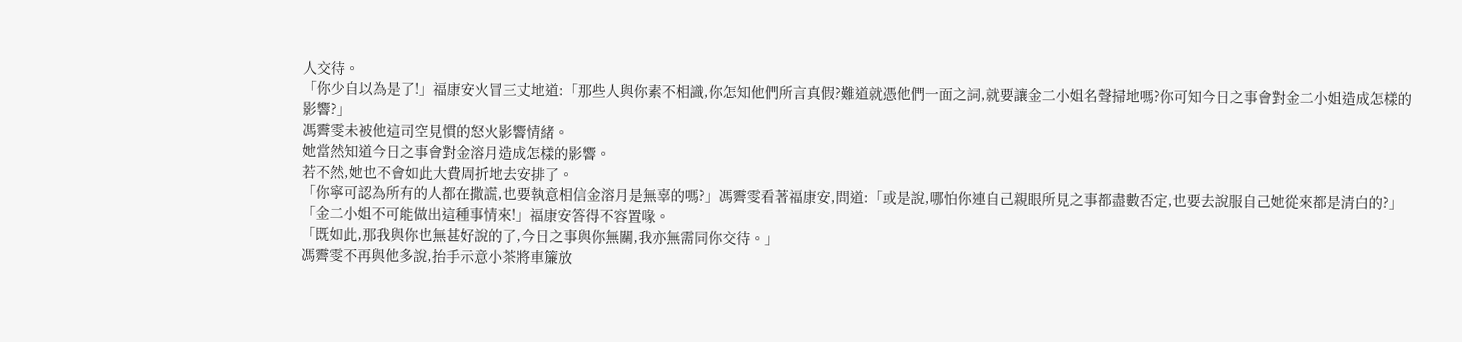人交待。
「你少自以為是了!」福康安火冒三丈地道:「那些人與你素不相識,你怎知他們所言真假?難道就憑他們一面之詞,就要讓金二小姐名聲掃地嗎?你可知今日之事會對金二小姐造成怎樣的影響?」
馮霽雯未被他這司空見慣的怒火影響情緒。
她當然知道今日之事會對金溶月造成怎樣的影響。
若不然,她也不會如此大費周折地去安排了。
「你寧可認為所有的人都在撒謊,也要執意相信金溶月是無辜的嗎?」馮霽雯看著福康安,問道:「或是說,哪怕你連自己親眼所見之事都盡數否定,也要去說服自己她從來都是清白的?」
「金二小姐不可能做出這種事情來!」福康安答得不容置喙。
「既如此,那我與你也無甚好說的了,今日之事與你無關,我亦無需同你交待。」
馮霽雯不再與他多說,抬手示意小茶將車簾放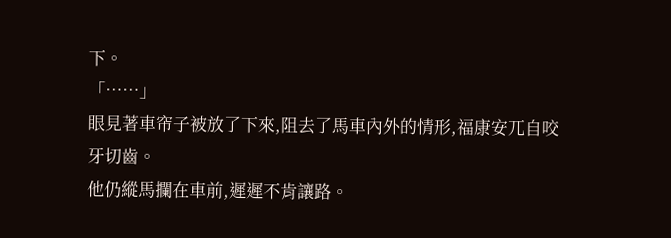下。
「……」
眼見著車帘子被放了下來,阻去了馬車內外的情形,福康安兀自咬牙切齒。
他仍縱馬攔在車前,遲遲不肯讓路。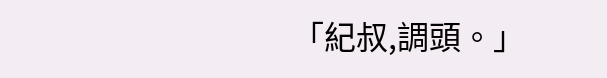「紀叔,調頭。」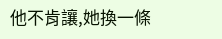他不肯讓,她換一條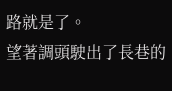路就是了。
望著調頭駛出了長巷的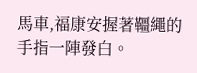馬車,福康安握著韁繩的手指一陣發白。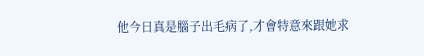他今日真是腦子出毛病了,才會特意來跟她求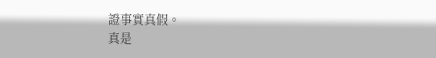證事實真假。
真是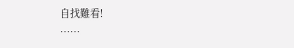自找難看!
……